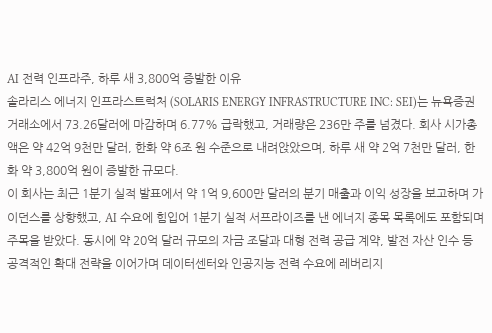AI 전력 인프라주, 하루 새 3,800억 증발한 이유
솔라리스 에너지 인프라스트럭처 (SOLARIS ENERGY INFRASTRUCTURE INC: SEI)는 뉴욕증권거래소에서 73.26달러에 마감하며 6.77% 급락했고, 거래량은 236만 주를 넘겼다. 회사 시가총액은 약 42억 9천만 달러, 한화 약 6조 원 수준으로 내려앉았으며, 하루 새 약 2억 7천만 달러, 한화 약 3,800억 원이 증발한 규모다.
이 회사는 최근 1분기 실적 발표에서 약 1억 9,600만 달러의 분기 매출과 이익 성장을 보고하며 가이던스를 상향했고, AI 수요에 힘입어 1분기 실적 서프라이즈를 낸 에너지 종목 목록에도 포함되며 주목을 받았다. 동시에 약 20억 달러 규모의 자금 조달과 대형 전력 공급 계약, 발전 자산 인수 등 공격적인 확대 전략을 이어가며 데이터센터와 인공지능 전력 수요에 레버리지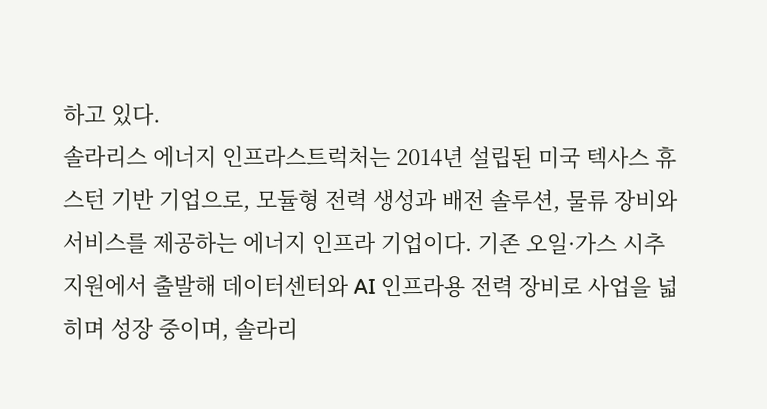하고 있다.
솔라리스 에너지 인프라스트럭처는 2014년 설립된 미국 텍사스 휴스턴 기반 기업으로, 모듈형 전력 생성과 배전 솔루션, 물류 장비와 서비스를 제공하는 에너지 인프라 기업이다. 기존 오일·가스 시추 지원에서 출발해 데이터센터와 AI 인프라용 전력 장비로 사업을 넓히며 성장 중이며, 솔라리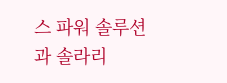스 파워 솔루션과 솔라리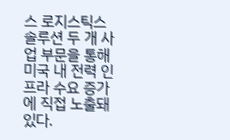스 로지스틱스 솔루션 두 개 사업 부문을 통해 미국 내 전력 인프라 수요 증가에 직접 노출돼 있다.